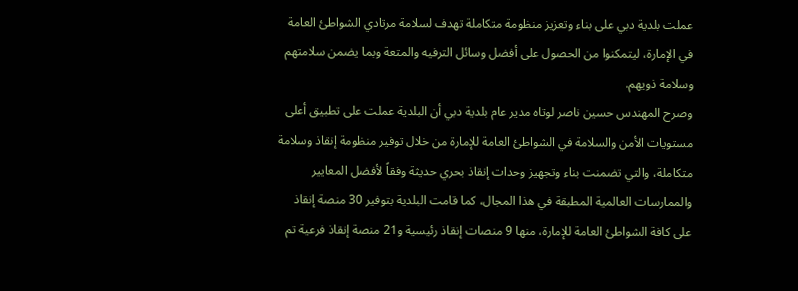عملت بلدية دبي على بناء وتعزيز منظومة متكاملة تهدف لسلامة مرتادي الشواطئ العامة في الإمارة، ليتمكنوا من الحصول على أفضل وسائل الترفيه والمتعة وبما يضمن سلامتهم وسلامة ذويهم.
وصرح المهندس حسين ناصر لوتاه مدير عام بلدية دبي أن البلدية عملت على تطبيق أعلى مستويات الأمن والسلامة في الشواطئ العامة للإمارة من خلال توفير منظومة إنقاذ وسلامة متكاملة، والتي تضمنت بناء وتجهيز وحدات إنقاذ بحري حديثة وفقاً لأفضل المعايير والممارسات العالمية المطبقة في هذا المجال، كما قامت البلدية بتوفير 30 منصة إنقاذ على كافة الشواطئ العامة للإمارة، منها 9 منصات إنقاذ رئيسية و21 منصة إنقاذ فرعية تم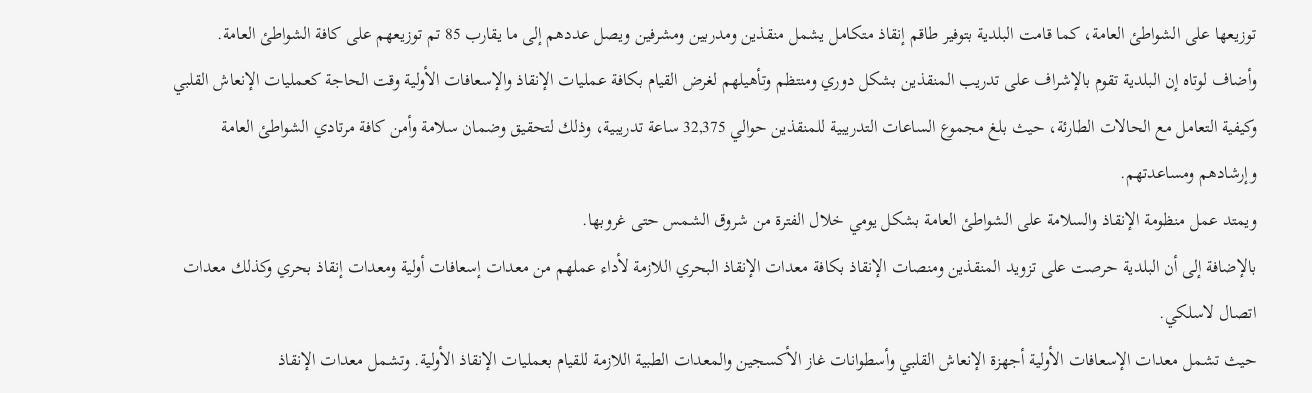توزيعها على الشواطئ العامة، كما قامت البلدية بتوفير طاقم إنقاذ متكامل يشمل منقذين ومدربين ومشرفين ويصل عددهم إلى ما يقارب 85 تم توزيعهم على كافة الشواطئ العامة.
وأضاف لوتاه إن البلدية تقوم بالإشراف على تدريب المنقذين بشكل دوري ومنتظم وتأهيلهم لغرض القيام بكافة عمليات الإنقاذ والإسعافات الأولية وقت الحاجة كعمليات الإنعاش القلبي وكيفية التعامل مع الحالات الطارئة، حيث بلغ مجموع الساعات التدريبية للمنقذين حوالي 32,375 ساعة تدريبية، وذلك لتحقيق وضمان سلامة وأمن كافة مرتادي الشواطئ العامة وإرشادهم ومساعدتهم.
ويمتد عمل منظومة الإنقاذ والسلامة على الشواطئ العامة بشكل يومي خلال الفترة من شروق الشمس حتى غروبها.
بالإضافة إلى أن البلدية حرصت على تزويد المنقذين ومنصات الإنقاذ بكافة معدات الإنقاذ البحري اللازمة لأداء عملهم من معدات إسعافات أولية ومعدات إنقاذ بحري وكذلك معدات اتصال لاسلكي.
حيث تشمل معدات الإسعافات الأولية أجهزة الإنعاش القلبي وأسطوانات غاز الأكسجين والمعدات الطبية اللازمة للقيام بعمليات الإنقاذ الأولية. وتشمل معدات الإنقاذ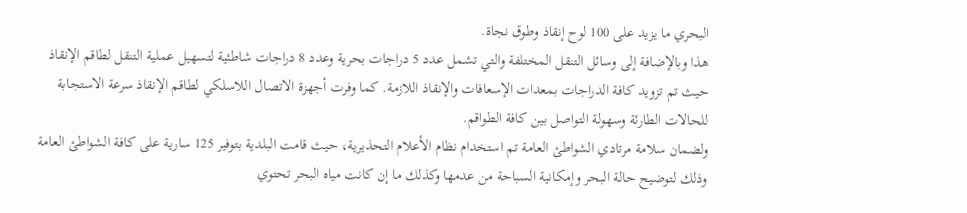البحري ما يزيد على 100 لوح إنقاذ وطوق نجاة.
هذا وبالإضافة إلى وسائل التنقل المختلفة والتي تشمل عدد 5 دراجات بحرية وعدد 8 دراجات شاطئية لتسهيل عملية التنقل لطاقم الإنقاذ حيث تم تزويد كافة الدراجات بمعدات الإسعافات والإنقاذ اللازمة. كما وفرت أجهزة الاتصال اللاسلكي لطاقم الإنقاذ سرعة الاستجابة للحالات الطارئة وسهولة التواصل بين كافة الطواقم.
ولضمان سلامة مرتادي الشواطئ العامة تم استخدام نظام الأعلام التحذيرية، حيث قامت البلدية بتوفير 125 سارية على كافة الشواطئ العامة وذلك لتوضيح حالة البحر وإمكانية السباحة من عدمها وكذلك ما إن كانت مياه البحر تحتوي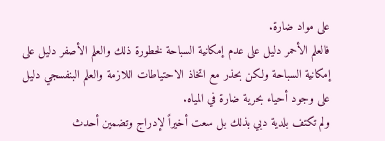على مواد ضارة.
فالعلم الأحمر دليل على عدم إمكانية السباحة لخطورة ذلك والعلم الأصفر دليل على إمكانية السباحة ولكن بحذر مع اتخاذ الاحتياطات اللازمة والعلم البنفسجي دليل على وجود أحياء بحرية ضارة في المياه.
ولم تكتف بلدية دبي بذلك بل سعت أخيراً لإدراج وتضمين أحدث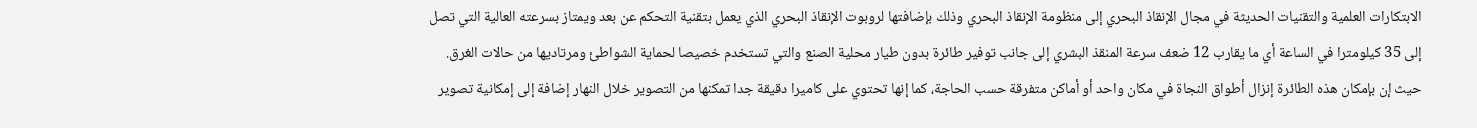الابتكارات العلمية والتقنيات الحديثة في مجال الإنقاذ البحري إلى منظومة الإنقاذ البحري وذلك بإضافتها لروبوت الإنقاذ البحري الذي يعمل بتقنية التحكم عن بعد ويمتاز بسرعته العالية التي تصل إلى 35 كيلومترا في الساعة أي ما يقارب 12 ضعف سرعة المنقذ البشري إلى جانب توفير طائرة بدون طيار محلية الصنع والتي تستخدم خصيصا لحماية الشواطئ ومرتاديها من حالات الغرق.
حيث إن بإمكان هذه الطائرة إنزال أطواق النجاة في مكان واحد أو أماكن متفرقة حسب الحاجة، كما إنها تحتوي على كاميرا دقيقة جدا تمكنها من التصوير خلال النهار إضافة إلى إمكانية تصوير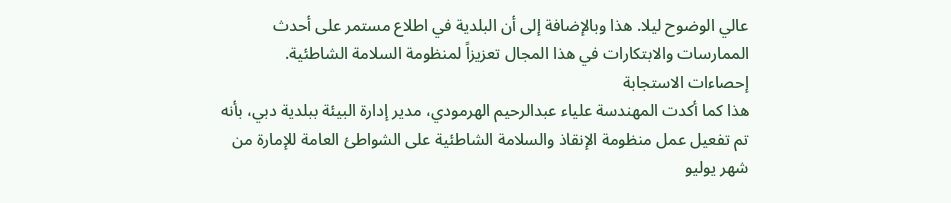عالي الوضوح ليلا. هذا وبالإضافة إلى أن البلدية في اطلاع مستمر على أحدث الممارسات والابتكارات في هذا المجال تعزيزاً لمنظومة السلامة الشاطئية.
إحصاءات الاستجابة
هذا كما أكدت المهندسة علياء عبدالرحيم الهرمودي، مدير إدارة البيئة ببلدية دبي، بأنه تم تفعيل عمل منظومة الإنقاذ والسلامة الشاطئية على الشواطئ العامة للإمارة من شهر يوليو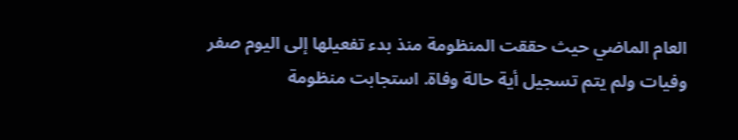العام الماضي حيث حققت المنظومة منذ بدء تفعيلها إلى اليوم صفر وفيات ولم يتم تسجيل أية حالة وفاة. استجابت منظومة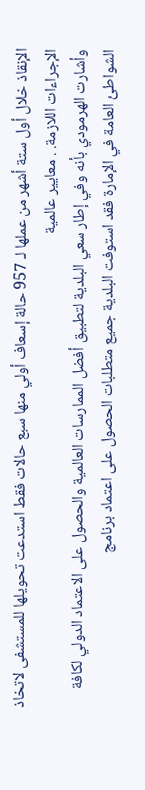الإنقاذ خلال أول ستة أشهر من عملها لـ 957 حالة إسعاف أولي منها سبع حالات فقط استدعت تحويلها للمستشفى لاتخاذ الإجراءات اللازمة. . معايير عالمية
وأشارت الهرمودي بأنه وفي إطار سعي البلدية لتطبيق أفضل الممارسات العالمية والحصول على الاعتماد الدولي لكافة الشواطئ العامة في الإمارة فقد استوفت البلدية جميع متطلبات الحصول على اعتماد برنامج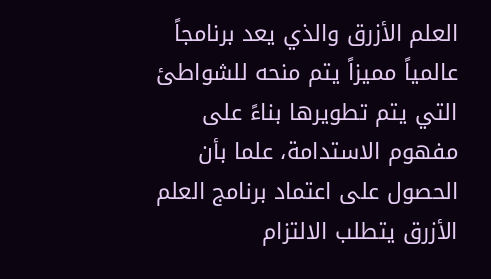العلم الأزرق والذي يعد برنامجاً عالمياً مميزاً يتم منحه للشواطئ التي يتم تطويرها بناءً على مفهوم الاستدامة، علما بأن الحصول على اعتماد برنامج العلم الأزرق يتطلب الالتزام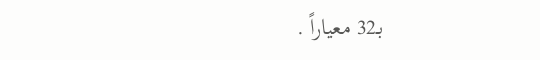بـ32 معياراً .